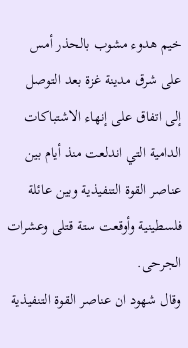خيم هدوء مشوب بالحذر أمس على شرق مدينة غزة بعد التوصل إلى اتفاق على إنهاء الاشتباكات الدامية التي اندلعت منذ أيام بين عناصر القوة التنفيذية وبين عائلة فلسطينية وأوقعت ستة قتلى وعشرات الجرحى.
وقال شهود ان عناصر القوة التنفيذية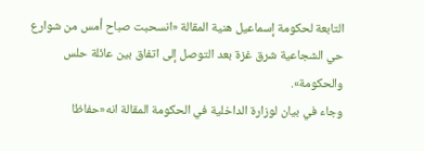التابعة لحكومة إسماعيل هنية المقالة «انسحبت صباح أمس من شوارع حي الشجاعية شرق غزة بعد التوصل إلى اتفاق بين عائلة حلس والحكومة».
وجاء في بيان لوزارة الداخلية في الحكومة المقالة انه«حفاظا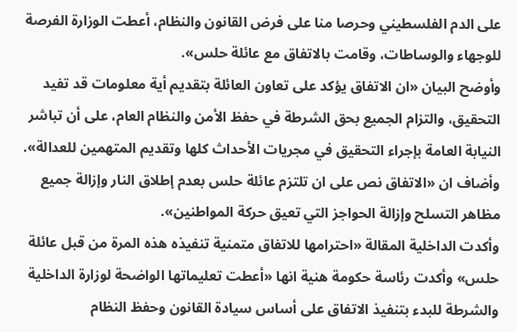على الدم الفلسطيني وحرصا منا على فرض القانون والنظام، أعطت الوزارة الفرصة للوجهاء والوساطات، وقامت بالاتفاق مع عائلة حلس».
وأوضح البيان «ان الاتفاق يؤكد على تعاون العائلة بتقديم أية معلومات قد تفيد التحقيق، والتزام الجميع بحق الشرطة في حفظ الأمن والنظام العام، على أن تباشر النيابة العامة بإجراء التحقيق في مجريات الأحداث كلها وتقديم المتهمين للعدالة». وأضاف ان «الاتفاق نص على ان تلتزم عائلة حلس بعدم إطلاق النار وإزالة جميع مظاهر التسلح وإزالة الحواجز التي تعيق حركة المواطنين».
وأكدت الداخلية المقالة «احترامها للاتفاق متمنية تنفيذه هذه المرة من قبل عائلة حلس» وأكدت رئاسة حكومة هنية انها «أعطت تعليماتها الواضحة لوزارة الداخلية والشرطة للبدء بتنفيذ الاتفاق على أساس سيادة القانون وحفظ النظام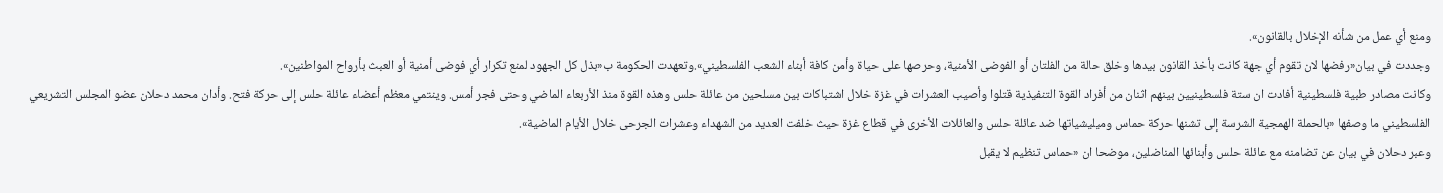ومنع أي عمل من شأنه الإخلال بالقانون».
وجددت في بيان«رفضها لان تقوم أي جهة كانت بأخذ القانون بيدها وخلق حالة من الفلتان أو الفوضى الأمنية، وحرصها على حياة وأمن كافة أبناء الشعب الفلسطيني».وتعهدت الحكومة ب«بذل كل الجهود لمنع تكرار أي فوضى أمنية أو العبث بأرواح المواطنين».
وكانت مصادر طبية فلسطينية أفادت ان ستة فلسطينيين بينهم اثنان من أفراد القوة التنفيذية قتلوا وأصيب العشرات في غزة خلال اشتباكات بين مسلحين من عائلة حلس وهذه القوة منذ الأربعاء الماضي وحتى فجر أمس. وينتمي معظم أعضاء عائلة حلس إلى حركة فتح. وأدان محمد دحلان عضو المجلس التشريعي الفلسطيني ما وصفها «بالحملة الهمجية الشرسة إلى تشنها حركة حماس وميليشياتها ضد عائلة حلس والعائلات الأخرى في قطاع غزة حيث خلفت العديد من الشهداء وعشرات الجرحى خلال الأيام الماضية».
وعبر دحلان في بيان عن تضامنه مع عائلة حلس وأبنائها المناضلين، موضحا ان «حماس تنظيم لا يقبل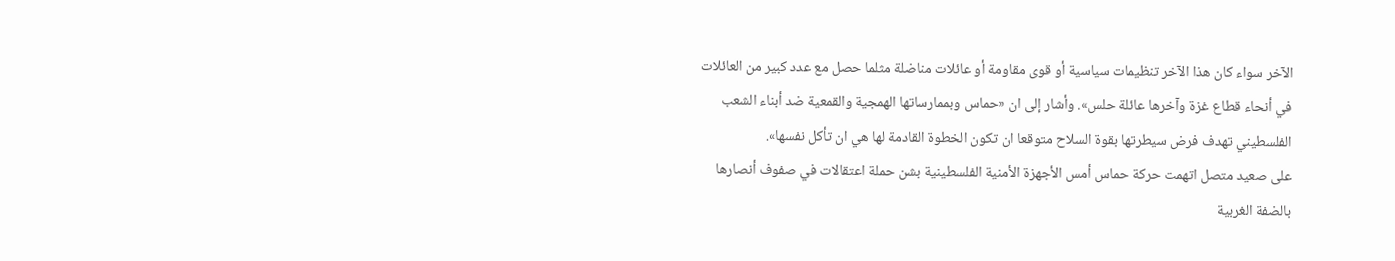الآخر سواء كان هذا الآخر تنظيمات سياسية أو قوى مقاومة أو عائلات مناضلة مثلما حصل مع عدد كبير من العائلات في أنحاء قطاع غزة وآخرها عائلة حلس». وأشار إلى ان «حماس وبممارساتها الهمجية والقمعية ضد أبناء الشعب الفلسطيني تهدف فرض سيطرتها بقوة السلاح متوقعا ان تكون الخطوة القادمة لها هي ان تأكل نفسها».
على صعيد متصل اتهمت حركة حماس أمس الأجهزة الأمنية الفلسطينية بشن حملة اعتقالات في صفوف أنصارها بالضفة الغربية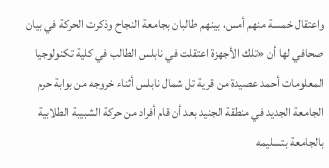واعتقال خمسة منهم أمس، بينهم طالبان بجامعة النجاح وذكرت الحركة في بيان صحافي لها أن «تلك الأجهزة اعتقلت في نابلس الطالب في كلية تكنولوجيا المعلومات أحمد عصيدة من قرية تل شمال نابلس أثناء خروجه من بوابة حرم الجامعة الجديد في منطقة الجنيد بعد أن قام أفراد من حركة الشبيبة الطلابية بالجامعة بتسليمه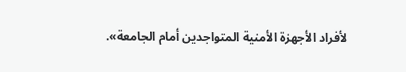لأفراد الأجهزة الأمنية المتواجدين أمام الجامعة».